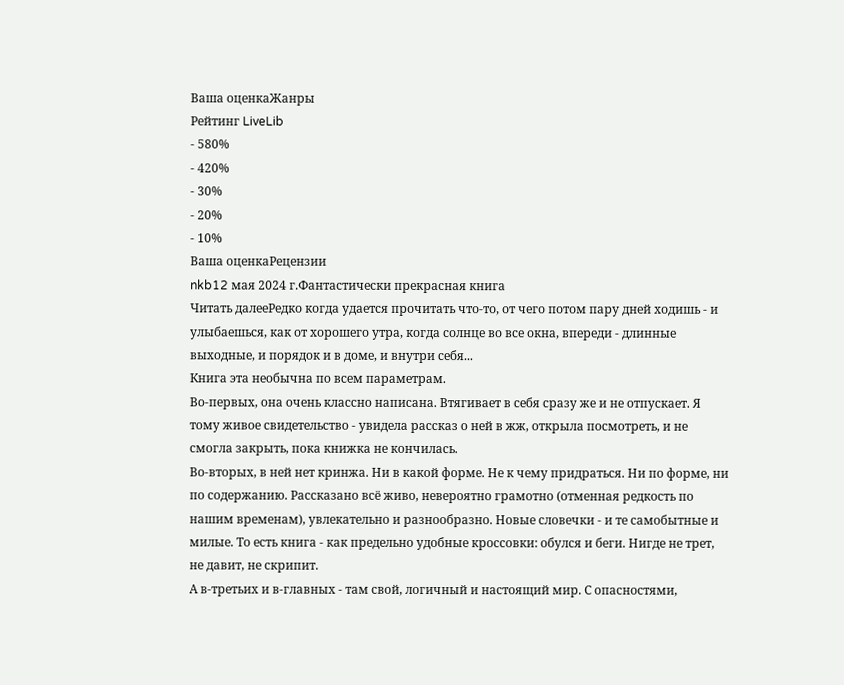Ваша оценкаЖанры
Рейтинг LiveLib
- 580%
- 420%
- 30%
- 20%
- 10%
Ваша оценкаРецензии
nkb12 мая 2024 г.Фантастически прекрасная книга
Читать далееРедко когда удается прочитать что-то, от чего потом пару дней ходишь - и улыбаешься, как от хорошего утра, когда солнце во все окна, впереди - длинные выходные, и порядок и в доме, и внутри себя...
Книга эта необычна по всем параметрам.
Во-первых, она очень классно написана. Втягивает в себя сразу же и не отпускает. Я тому живое свидетельство - увидела рассказ о ней в жж, открыла посмотреть, и не смогла закрыть, пока книжка не кончилась.
Во-вторых, в ней нет кринжа. Ни в какой форме. Не к чему придраться. Ни по форме, ни по содержанию. Рассказано всё живо, невероятно грамотно (отменная редкость по нашим временам), увлекательно и разнообразно. Новые словечки - и те самобытные и милые. То есть книга - как предельно удобные кроссовки: обулся и беги. Нигде не трет, не давит, не скрипит.
А в-третьих и в-главных - там свой, логичный и настоящий мир. С опасностями,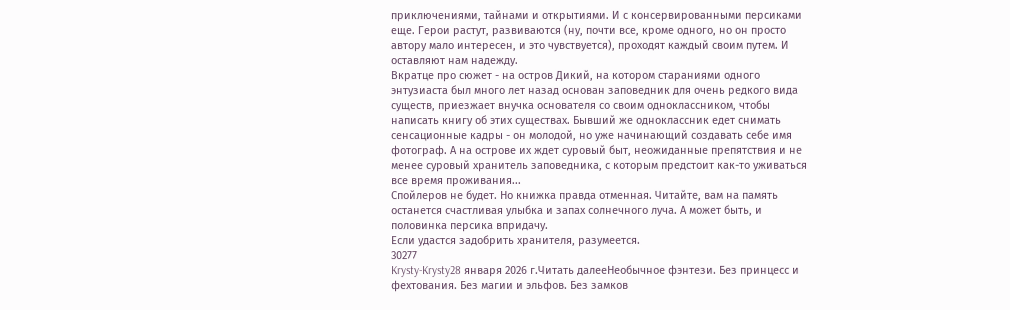приключениями, тайнами и открытиями. И с консервированными персиками еще. Герои растут, развиваются (ну, почти все, кроме одного, но он просто автору мало интересен, и это чувствуется), проходят каждый своим путем. И оставляют нам надежду.
Вкратце про сюжет - на остров Дикий, на котором стараниями одного энтузиаста был много лет назад основан заповедник для очень редкого вида существ, приезжает внучка основателя со своим одноклассником, чтобы написать книгу об этих существах. Бывший же одноклассник едет снимать сенсационные кадры - он молодой, но уже начинающий создавать себе имя фотограф. А на острове их ждет суровый быт, неожиданные препятствия и не менее суровый хранитель заповедника, с которым предстоит как-то уживаться все время проживания...
Спойлеров не будет. Но книжка правда отменная. Читайте, вам на память останется счастливая улыбка и запах солнечного луча. А может быть, и половинка персика впридачу.
Если удастся задобрить хранителя, разумеется.
30277
Krysty-Krysty28 января 2026 г.Читать далееНеобычное фэнтези. Без принцесс и фехтования. Без магии и эльфов. Без замков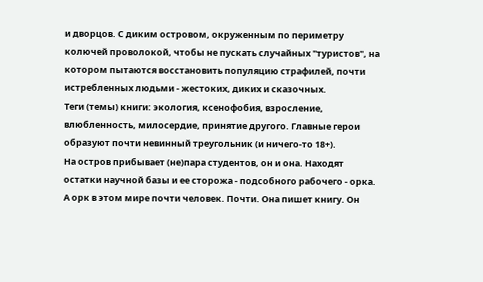и дворцов. С диким островом, окруженным по периметру колючей проволокой, чтобы не пускать случайных "туристов", на котором пытаются восстановить популяцию страфилей, почти истребленных людьми - жестоких, диких и сказочных.
Теги (темы) книги: экология, ксенофобия, взросление, влюбленность, милосердие, принятие другого. Главные герои образуют почти невинный треугольник (и ничего-то 18+).
На остров прибывает (не)пара студентов, он и она. Находят остатки научной базы и ее сторожа - подсобного рабочего - орка. А орк в этом мире почти человек. Почти. Она пишет книгу. Он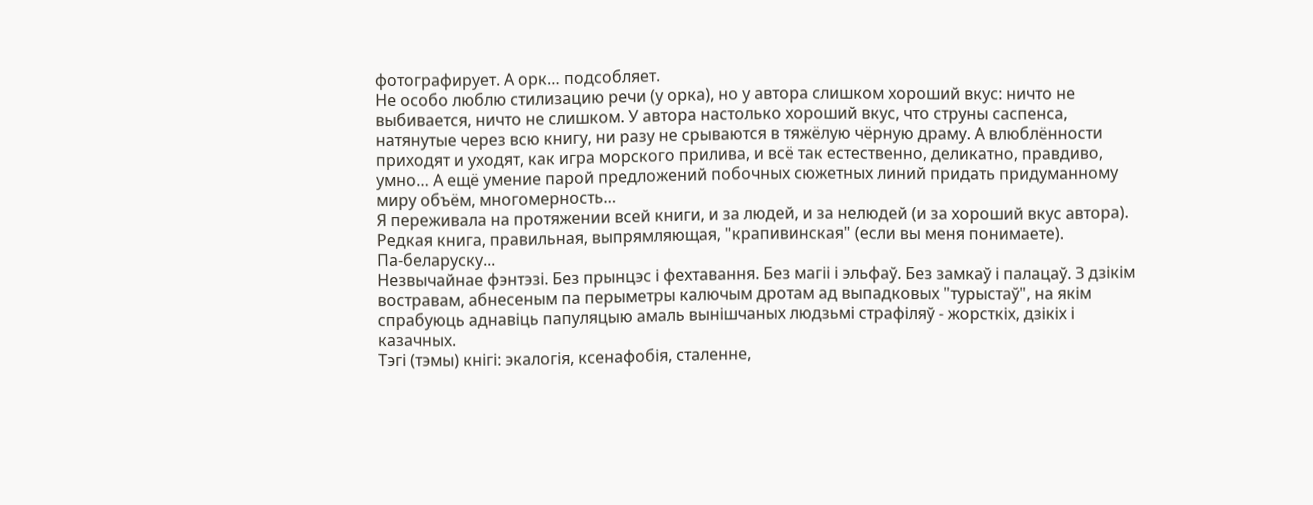фотографирует. А орк… подсобляет.
Не особо люблю стилизацию речи (у орка), но у автора слишком хороший вкус: ничто не выбивается, ничто не слишком. У автора настолько хороший вкус, что струны саспенса, натянутые через всю книгу, ни разу не срываются в тяжёлую чёрную драму. А влюблённости приходят и уходят, как игра морского прилива, и всё так естественно, деликатно, правдиво, умно… А ещё умение парой предложений побочных сюжетных линий придать придуманному миру объём, многомерность…
Я переживала на протяжении всей книги, и за людей, и за нелюдей (и за хороший вкус автора). Редкая книга, правильная, выпрямляющая, "крапивинская" (если вы меня понимаете).
Па-беларуску...
Незвычайнае фэнтэзі. Без прынцэс і фехтавання. Без магіі і эльфаў. Без замкаў і палацаў. З дзікім востравам, абнесеным па перыметры калючым дротам ад выпадковых "турыстаў", на якім спрабуюць аднавіць папуляцыю амаль вынішчаных людзьмі страфіляў - жорсткіх, дзікіх і казачных.
Тэгі (тэмы) кнігі: экалогія, ксенафобія, сталенне,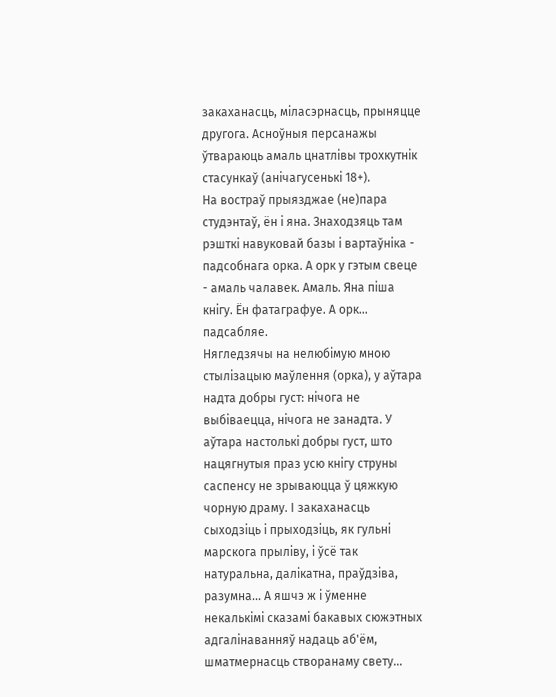закаханасць, міласэрнасць, прыняцце другога. Асноўныя персанажы ўтвараюць амаль цнатлівы трохкутнік стасункаў (анічагусенькі 18+).
На востраў прыязджае (не)пара студэнтаў, ён і яна. Знаходзяць там рэшткі навуковай базы і вартаўніка - падсобнага орка. А орк у гэтым свеце - амаль чалавек. Амаль. Яна піша кнігу. Ён фатаграфуе. А орк... падсабляе.
Нягледзячы на нелюбімую мною стылізацыю маўлення (орка), у аўтара надта добры густ: нічога не выбіваецца, нічога не занадта. У аўтара настолькі добры густ, што нацягнутыя праз усю кнігу струны саспенсу не зрываюцца ў цяжкую чорную драму. І закаханасць сыходзіць і прыходзіць, як гульні марскога прыліву, і ўсё так натуральна, далікатна, праўдзіва, разумна... А яшчэ ж і ўменне некалькімі сказамі бакавых сюжэтных адгалінаванняў надаць аб'ём, шматмернасць створанаму свету...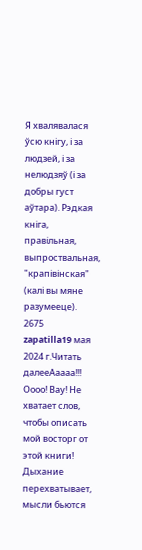Я хвалявалася ўсю кнігу, і за людзей, і за нелюдзяў (і за добры густ аўтара). Рэдкая кніга, правільная, выпроствальная, "крапівінская" (калі вы мяне разумееце).
2675
zapatilla19 мая 2024 г.Читать далееАаааа!!! Оооо! Вау! Не хватает слов, чтобы описать мой восторг от этой книги! Дыхание перехватывает, мысли бьются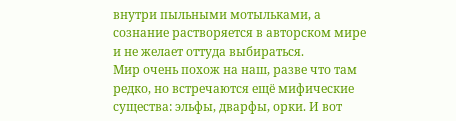внутри пыльными мотыльками, а сознание растворяется в авторском мире и не желает оттуда выбираться.
Мир очень похож на наш, разве что там редко, но встречаются ещё мифические существа: эльфы, дварфы, орки. И вот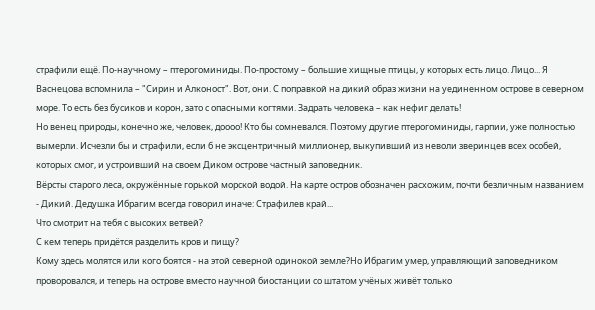страфили ещё. По-научному – птерогоминиды. По-простому – большие хищные птицы, у которых есть лицо. Лицо... Я Васнецова вспомнила – "Сирин и Алконост". Вот, они. С поправкой на дикий образ жизни на уединенном острове в северном море. То есть без бусиков и корон, зато с опасными когтями. Задрать человека – как нефиг делать!
Но венец природы, конечно же, человек, доооо! Кто бы сомневался. Поэтому другие птерогоминиды, гарпии, уже полностью вымерли. Исчезли бы и страфили, если б не эксцентричный миллионер, выкупивший из неволи зверинцев всех особей, которых смог, и устроивший на своем Диком острове частный заповедник.
Вёрсты старого леса, окружённые горькой морской водой. На карте остров обозначен расхожим, почти безличным названием - Дикий. Дедушка Ибрагим всегда говорил иначе: Страфилев край...
Что смотрит на тебя с высоких ветвей?
С кем теперь придётся разделить кров и пищу?
Кому здесь молятся или кого боятся - на этой северной одинокой земле?Но Ибрагим умер, управляющий заповедником проворовался, и теперь на острове вместо научной биостанции со штатом учёных живёт только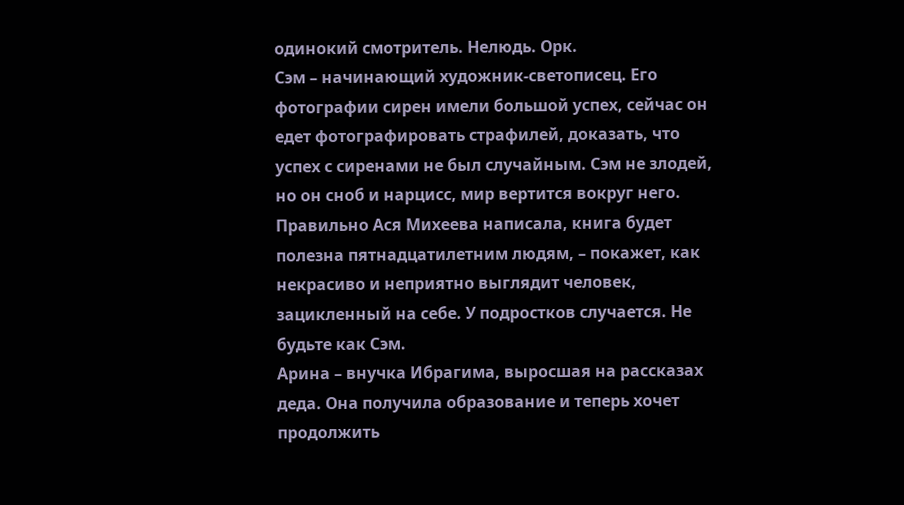одинокий смотритель. Нелюдь. Орк.
Сэм – начинающий художник-светописец. Его фотографии сирен имели большой успех, сейчас он едет фотографировать страфилей, доказать, что успех с сиренами не был случайным. Сэм не злодей, но он сноб и нарцисс, мир вертится вокруг него. Правильно Ася Михеева написала, книга будет полезна пятнадцатилетним людям, – покажет, как некрасиво и неприятно выглядит человек, зацикленный на себе. У подростков случается. Не будьте как Сэм.
Арина – внучка Ибрагима, выросшая на рассказах деда. Она получила образование и теперь хочет продолжить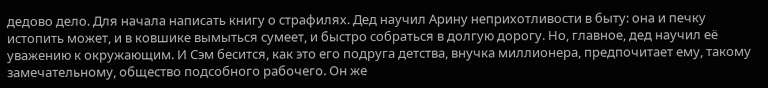дедово дело. Для начала написать книгу о страфилях. Дед научил Арину неприхотливости в быту: она и печку истопить может, и в ковшике вымыться сумеет, и быстро собраться в долгую дорогу. Но, главное, дед научил её уважению к окружающим. И Сэм бесится, как это его подруга детства, внучка миллионера, предпочитает ему, такому замечательному, общество подсобного рабочего. Он же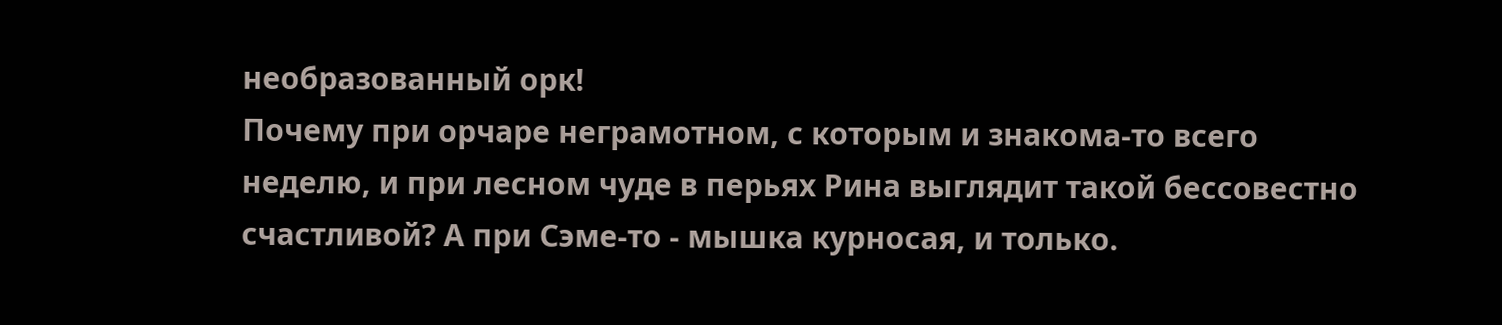необразованный орк!
Почему при орчаре неграмотном, с которым и знакома-то всего неделю, и при лесном чуде в перьях Рина выглядит такой бессовестно счастливой? А при Сэме-то - мышка курносая, и только.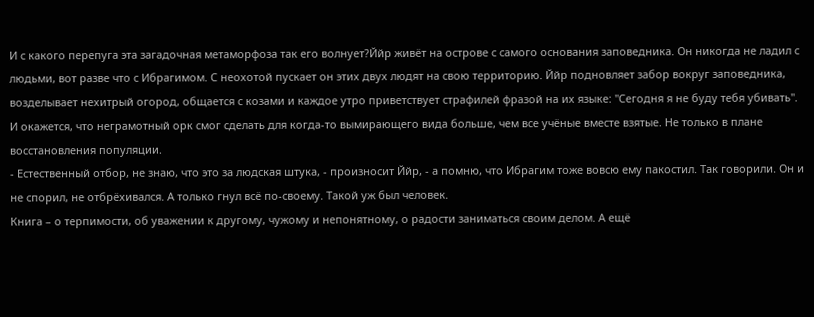И с какого перепуга эта загадочная метаморфоза так его волнует?Ййр живёт на острове с самого основания заповедника. Он никогда не ладил с людьми, вот разве что с Ибрагимом. С неохотой пускает он этих двух людят на свою территорию. Ййр подновляет забор вокруг заповедника, возделывает нехитрый огород, общается с козами и каждое утро приветствует страфилей фразой на их языке: "Сегодня я не буду тебя убивать".
И окажется, что неграмотный орк смог сделать для когда-то вымирающего вида больше, чем все учёные вместе взятые. Не только в плане восстановления популяции.
- Естественный отбор, не знаю, что это за людская штука, - произносит Ййр, - а помню, что Ибрагим тоже вовсю ему пакостил. Так говорили. Он и не спорил, не отбрёхивался. А только гнул всё по-своему. Такой уж был человек.
Книга – о терпимости, об уважении к другому, чужому и непонятному, о радости заниматься своим делом. А ещё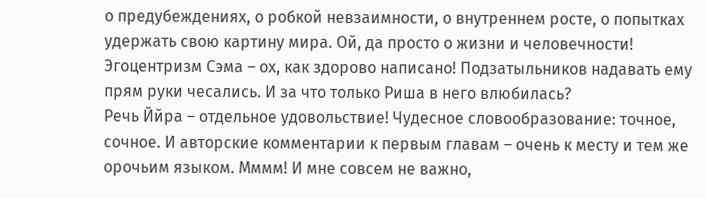о предубеждениях, о робкой невзаимности, о внутреннем росте, о попытках удержать свою картину мира. Ой, да просто о жизни и человечности!
Эгоцентризм Сэма – ох, как здорово написано! Подзатыльников надавать ему прям руки чесались. И за что только Риша в него влюбилась?
Речь Ййра – отдельное удовольствие! Чудесное словообразование: точное, сочное. И авторские комментарии к первым главам – очень к месту и тем же орочьим языком. Мммм! И мне совсем не важно,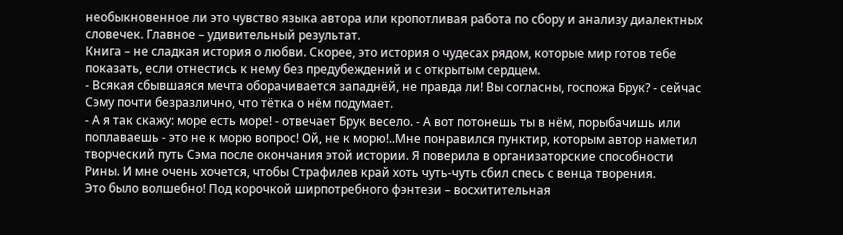необыкновенное ли это чувство языка автора или кропотливая работа по сбору и анализу диалектных словечек. Главное – удивительный результат.
Книга – не сладкая история о любви. Скорее, это история о чудесах рядом, которые мир готов тебе показать, если отнестись к нему без предубеждений и с открытым сердцем.
- Всякая сбывшаяся мечта оборачивается западнёй, не правда ли! Вы согласны, госпожа Брук? - сейчас Сэму почти безразлично, что тётка о нём подумает.
- А я так скажу: море есть море! - отвечает Брук весело. - А вот потонешь ты в нём, порыбачишь или поплаваешь - это не к морю вопрос! Ой, не к морю!..Мне понравился пунктир, которым автор наметил творческий путь Сэма после окончания этой истории. Я поверила в организаторские способности Рины. И мне очень хочется, чтобы Страфилев край хоть чуть-чуть сбил спесь с венца творения.
Это было волшебно! Под корочкой ширпотребного фэнтези – восхитительная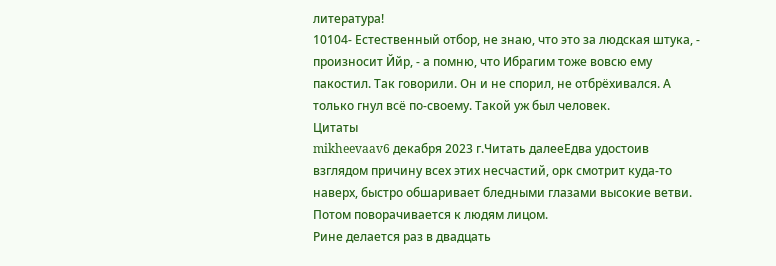литература!
10104- Естественный отбор, не знаю, что это за людская штука, - произносит Ййр, - а помню, что Ибрагим тоже вовсю ему пакостил. Так говорили. Он и не спорил, не отбрёхивался. А только гнул всё по-своему. Такой уж был человек.
Цитаты
mikheevaav6 декабря 2023 г.Читать далееЕдва удостоив взглядом причину всех этих несчастий, орк смотрит куда-то наверх, быстро обшаривает бледными глазами высокие ветви. Потом поворачивается к людям лицом.
Рине делается раз в двадцать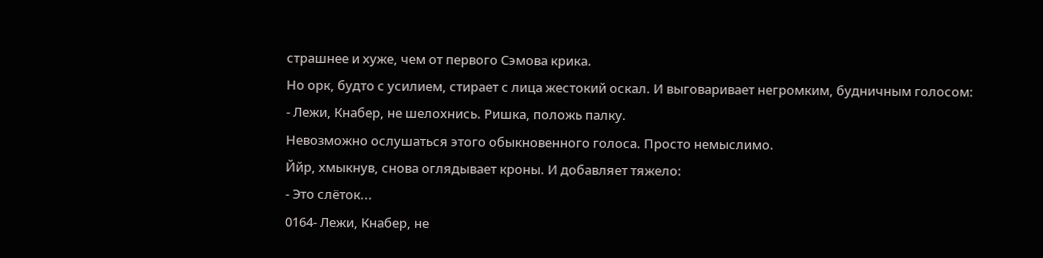страшнее и хуже, чем от первого Сэмова крика.
Но орк, будто с усилием, стирает с лица жестокий оскал. И выговаривает негромким, будничным голосом:
- Лежи, Кнабер, не шелохнись. Ришка, положь палку.
Невозможно ослушаться этого обыкновенного голоса. Просто немыслимо.
Ййр, хмыкнув, снова оглядывает кроны. И добавляет тяжело:
- Это слёток...
0164- Лежи, Кнабер, не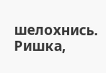шелохнись. Ришка,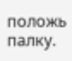положь палку.